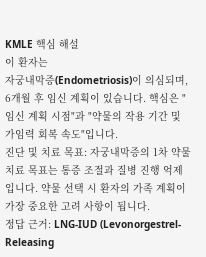KMLE 핵심 해설
이 환자는
자궁내막증(Endometriosis)이 의심되며, 6개월 후 임신 계획이 있습니다. 핵심은 "임신 계획 시점"과 "약물의 작용 기간 및 가임력 회복 속도"입니다.
진단 및 치료 목표: 자궁내막증의 1차 약물 치료 목표는 통증 조절과 질병 진행 억제입니다. 약물 선택 시 환자의 가족 계획이 가장 중요한 고려 사항이 됩니다.
정답 근거: LNG-IUD (Levonorgestrel-Releasing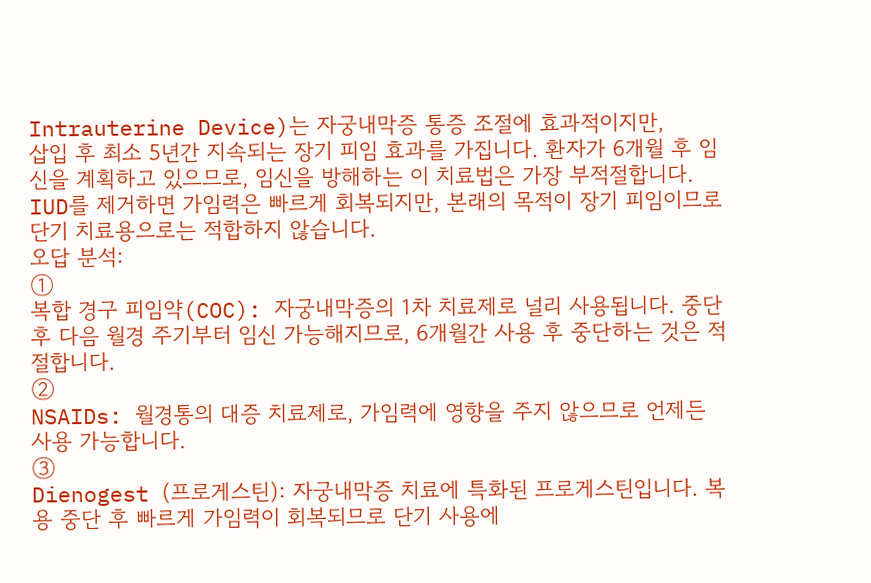Intrauterine Device)는 자궁내막증 통증 조절에 효과적이지만,
삽입 후 최소 5년간 지속되는 장기 피임 효과를 가집니다. 환자가 6개월 후 임신을 계획하고 있으므로, 임신을 방해하는 이 치료법은 가장 부적절합니다. IUD를 제거하면 가임력은 빠르게 회복되지만, 본래의 목적이 장기 피임이므로 단기 치료용으로는 적합하지 않습니다.
오답 분석:
①
복합 경구 피임약(COC): 자궁내막증의 1차 치료제로 널리 사용됩니다. 중단 후 다음 월경 주기부터 임신 가능해지므로, 6개월간 사용 후 중단하는 것은 적절합니다.
②
NSAIDs: 월경통의 대증 치료제로, 가임력에 영향을 주지 않으므로 언제든 사용 가능합니다.
③
Dienogest (프로게스틴): 자궁내막증 치료에 특화된 프로게스틴입니다. 복용 중단 후 빠르게 가임력이 회복되므로 단기 사용에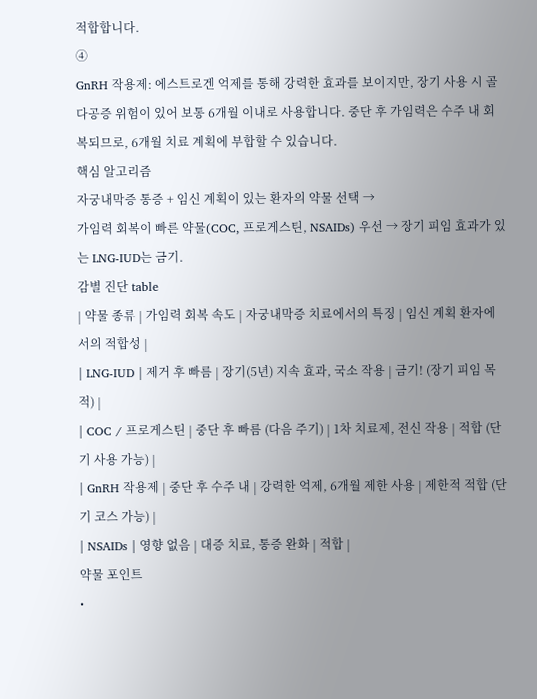적합합니다.
④
GnRH 작용제: 에스트로겐 억제를 통해 강력한 효과를 보이지만, 장기 사용 시 골다공증 위험이 있어 보통 6개월 이내로 사용합니다. 중단 후 가임력은 수주 내 회복되므로, 6개월 치료 계획에 부합할 수 있습니다.
핵심 알고리즘
자궁내막증 통증 + 임신 계획이 있는 환자의 약물 선택 →
가임력 회복이 빠른 약물(COC, 프로게스틴, NSAIDs) 우선 → 장기 피임 효과가 있는 LNG-IUD는 금기.
감별 진단 table
| 약물 종류 | 가임력 회복 속도 | 자궁내막증 치료에서의 특징 | 임신 계획 환자에서의 적합성 |
| LNG-IUD | 제거 후 빠름 | 장기(5년) 지속 효과, 국소 작용 | 금기! (장기 피임 목적) |
| COC / 프로게스틴 | 중단 후 빠름 (다음 주기) | 1차 치료제, 전신 작용 | 적합 (단기 사용 가능) |
| GnRH 작용제 | 중단 후 수주 내 | 강력한 억제, 6개월 제한 사용 | 제한적 적합 (단기 코스 가능) |
| NSAIDs | 영향 없음 | 대증 치료, 통증 완화 | 적합 |
약물 포인트
•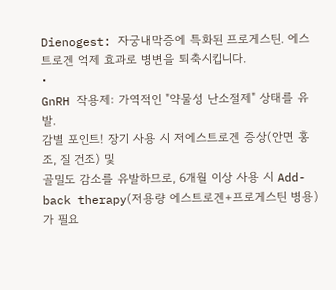Dienogest: 자궁내막증에 특화된 프로게스틴. 에스트로겐 억제 효과로 병변을 퇴축시킵니다.
•
GnRH 작용제: 가역적인 "약물성 난소절제" 상태를 유발.
감별 포인트! 장기 사용 시 저에스트로겐 증상(안면 홍조, 질 건조) 및
골밀도 감소를 유발하므로, 6개월 이상 사용 시 Add-back therapy(저용량 에스트로겐+프로게스틴 병용)가 필요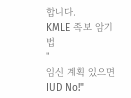합니다.
KMLE 족보 암기법
"
임신 계획 있으면 IUD No!"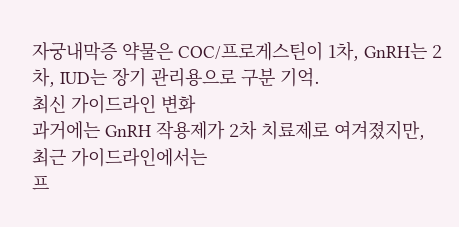자궁내막증 약물은 COC/프로게스틴이 1차, GnRH는 2차, IUD는 장기 관리용으로 구분 기억.
최신 가이드라인 변화
과거에는 GnRH 작용제가 2차 치료제로 여겨졌지만, 최근 가이드라인에서는
프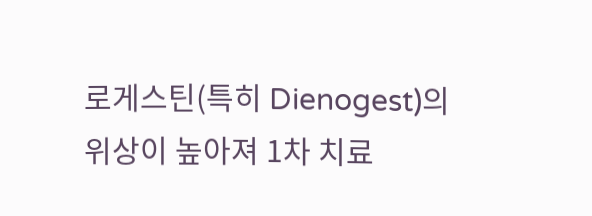로게스틴(특히 Dienogest)의 위상이 높아져 1차 치료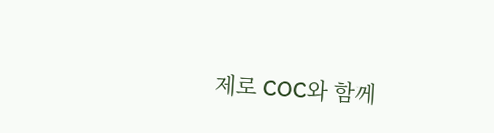제로 COC와 함께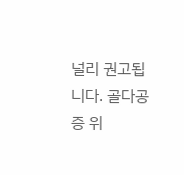널리 권고됩니다. 골다공증 위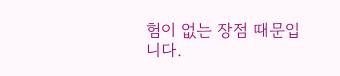험이 없는 장점 때문입니다.